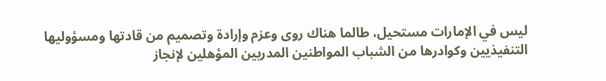ليس في الإمارات مستحيل، طالما هناك روى وعزم وإرادة وتصميم من قادتها ومسؤوليها التنفيذيين وكوادرها من الشباب المواطنين المدربين المؤهلين لإنجاز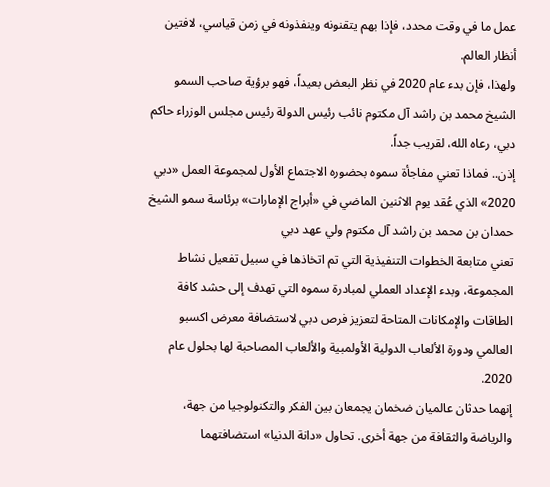عمل ما في وقت محدد، فإذا بهم يتقنونه وينفذونه في زمن قياسي، لافتين أنظار العالم.
ولهذا، فإن بدء عام 2020 في نظر البعض بعيداً، فهو برؤية صاحب السمو الشيخ محمد بن راشد آل مكتوم نائب رئيس الدولة رئيس مجلس الوزراء حاكم دبي، رعاه الله، لقريب جداً.
إذن.. فماذا تعني مفاجأة سموه بحضوره الاجتماع الأول لمجموعة العمل «دبي 2020» الذي عُقد يوم الاثنين الماضي في «أبراج الإمارات» برئاسة سمو الشيخ حمدان بن محمد بن راشد آل مكتوم ولي عهد دبي
تعني متابعة الخطوات التنفيذية التي تم اتخاذها في سبيل تفعيل نشاط المجموعة، وبدء الإعداد العملي لمبادرة سموه التي تهدف إلى حشد كافة الطاقات والإمكانات المتاحة لتعزيز فرص دبي لاستضافة معرض اكسبو العالمي ودورة الألعاب الدولية الأولمبية والألعاب المصاحبة لها بحلول عام 2020.
إنهما حدثان عالميان ضخمان يجمعان بين الفكر والتكنولوجيا من جهة، والرياضة والثقافة من جهة أخرى. تحاول «دانة الدنيا» استضافتهما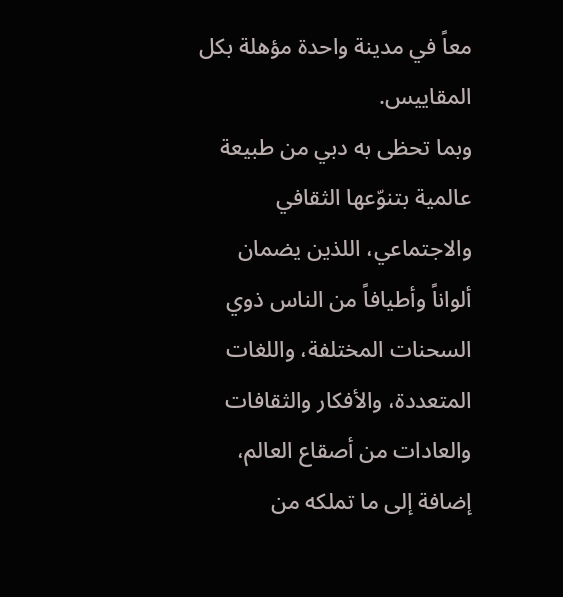معاً في مدينة واحدة مؤهلة بكل المقاييس.
وبما تحظى به دبي من طبيعة عالمية بتنوّعها الثقافي والاجتماعي، اللذين يضمان ألواناً وأطيافاً من الناس ذوي السحنات المختلفة، واللغات المتعددة، والأفكار والثقافات والعادات من أصقاع العالم، إضافة إلى ما تملكه من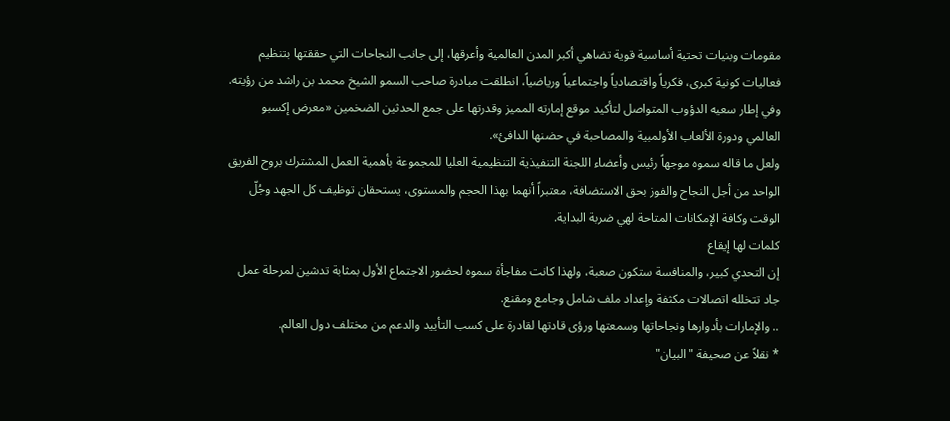مقومات وبنيات تحتية أساسية قوية تضاهي أكبر المدن العالمية وأعرقها، إلى جانب النجاحات التي حققتها بتنظيم فعاليات كونية كبرى، فكرياً واقتصادياً واجتماعياً ورياضياً، انطلقت مبادرة صاحب السمو الشيخ محمد بن راشد من رؤيته.
وفي إطار سعيه الدؤوب المتواصل لتأكيد موقع إمارته المميز وقدرتها على جمع الحدثين الضخمين «معرض إكسبو العالمي ودورة الألعاب الأولمبية والمصاحبة في حضنها الدافئ».
ولعل ما قاله سموه موجهاً رئيس وأعضاء اللجنة التنفيذية التنظيمية العليا للمجموعة بأهمية العمل المشترك بروح الفريق الواحد من أجل النجاح والفوز بحق الاستضافة، معتبراً أنهما بهذا الحجم والمستوى، يستحقان توظيف كل الجهد وجُلّ الوقت وكافة الإمكانات المتاحة لهي ضربة البداية.
كلمات لها إيقاع
إن التحدي كبير، والمنافسة ستكون صعبة، ولهذا كانت مفاجأة سموه لحضور الاجتماع الأول بمثابة تدشين لمرحلة عمل جاد تتخلله اتصالات مكثفة وإعداد ملف شامل وجامع ومقنع.
.. والإمارات بأدوارها ونجاحاتها وسمعتها ورؤى قادتها لقادرة على كسب التأييد والدعم من مختلف دول العالم.
* نقلاً عن صحيفة "البيان"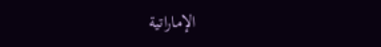الإماراتية